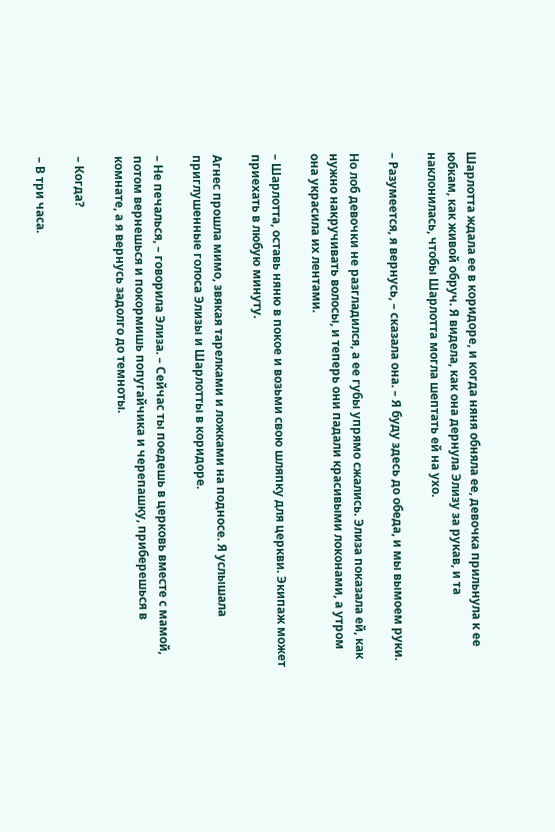Шарлотта ждала ее в коридоре, и когда няня обняла ее, девочка прильнула к ее юбкам, как живой обруч. Я видела, как она дернула Элизу за рукав, и та наклонилась, чтобы Шарлотта могла шептать ей на ухо.

– Разумеется, я вернусь, – сказала она. – Я буду здесь до обеда, и мы вымоем руки.

Но лоб девочки не разгладился, а ее губы упрямо сжались. Элиза показала ей, как нужно накручивать волосы, и теперь они падали красивыми локонами, а утром она украсила их лентами.

– Шарлотта, оставь няню в покое и возьми свою шляпку для церкви. Экипаж может приехать в любую минуту.

Агнес прошла мимо, звякая тарелками и ложками на подносе. Я услышала приглушенные голоса Элизы и Шарлотты в коридоре.

– Не печалься, – говорила Элиза. – Сейчас ты поедешь в церковь вместе с мамой, потом вернешься и покормишь попугайчика и черепашку, приберешься в комнате, а я вернусь задолго до темноты.

– Когда?

– В три часа.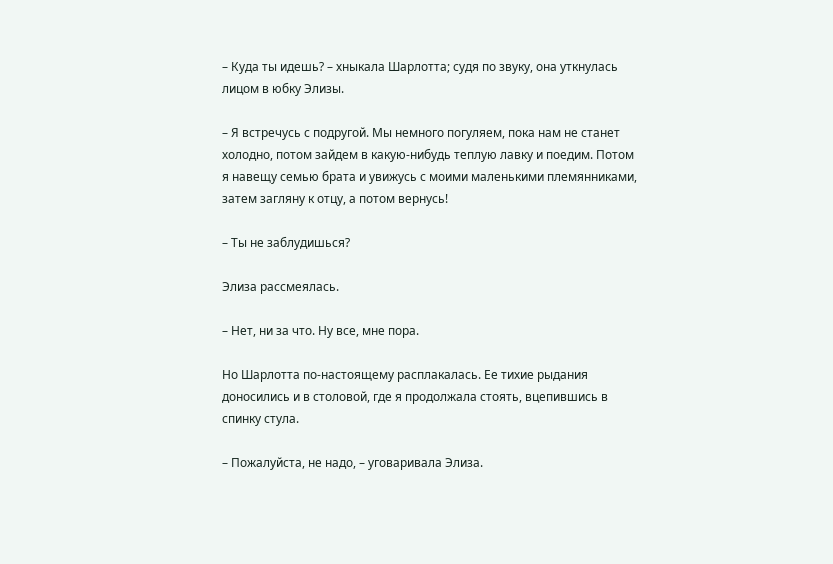– Куда ты идешь? – хныкала Шарлотта; судя по звуку, она уткнулась лицом в юбку Элизы.

– Я встречусь с подругой. Мы немного погуляем, пока нам не станет холодно, потом зайдем в какую-нибудь теплую лавку и поедим. Потом я навещу семью брата и увижусь с моими маленькими племянниками, затем загляну к отцу, а потом вернусь!

– Ты не заблудишься?

Элиза рассмеялась.

– Нет, ни за что. Ну все, мне пора.

Но Шарлотта по-настоящему расплакалась. Ее тихие рыдания доносились и в столовой, где я продолжала стоять, вцепившись в спинку стула.

– Пожалуйста, не надо, – уговаривала Элиза.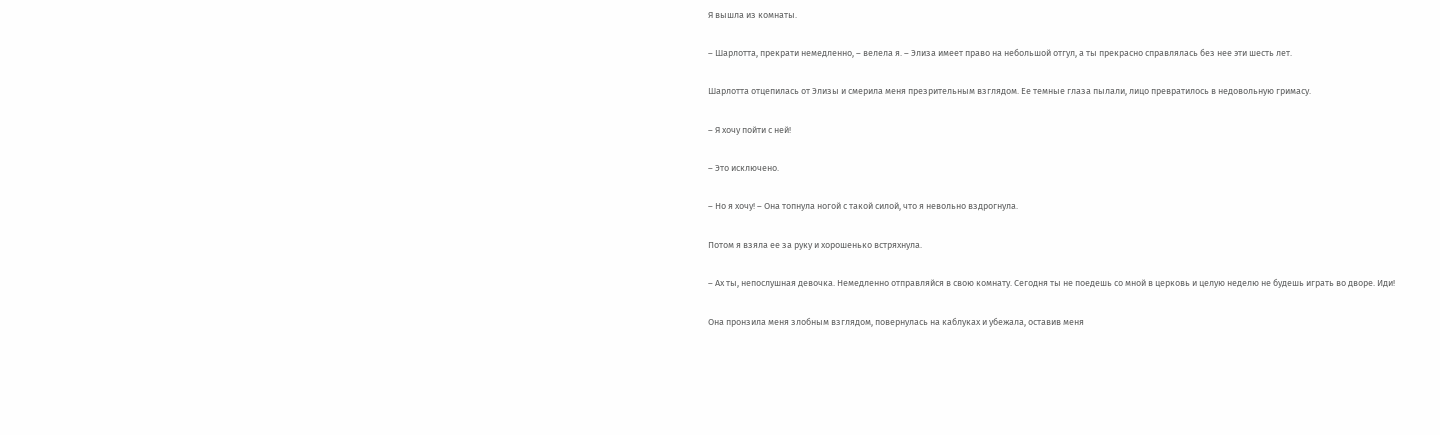Я вышла из комнаты.

– Шарлотта, прекрати немедленно, – велела я. – Элиза имеет право на небольшой отгул, а ты прекрасно справлялась без нее эти шесть лет.

Шарлотта отцепилась от Элизы и смерила меня презрительным взглядом. Ее темные глаза пылали, лицо превратилось в недовольную гримасу.

– Я хочу пойти с ней!

– Это исключено.

– Но я хочу! – Она топнула ногой с такой силой, что я невольно вздрогнула.

Потом я взяла ее за руку и хорошенько встряхнула.

– Ах ты, непослушная девочка. Немедленно отправляйся в свою комнату. Сегодня ты не поедешь со мной в церковь и целую неделю не будешь играть во дворе. Иди!

Она пронзила меня злобным взглядом, повернулась на каблуках и убежала, оставив меня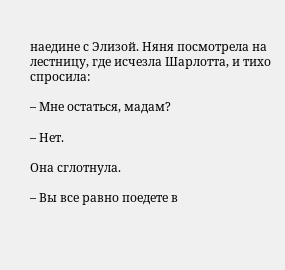наедине с Элизой. Няня посмотрела на лестницу, где исчезла Шарлотта, и тихо спросила:

– Мне остаться, мадам?

– Нет.

Она сглотнула.

– Вы все равно поедете в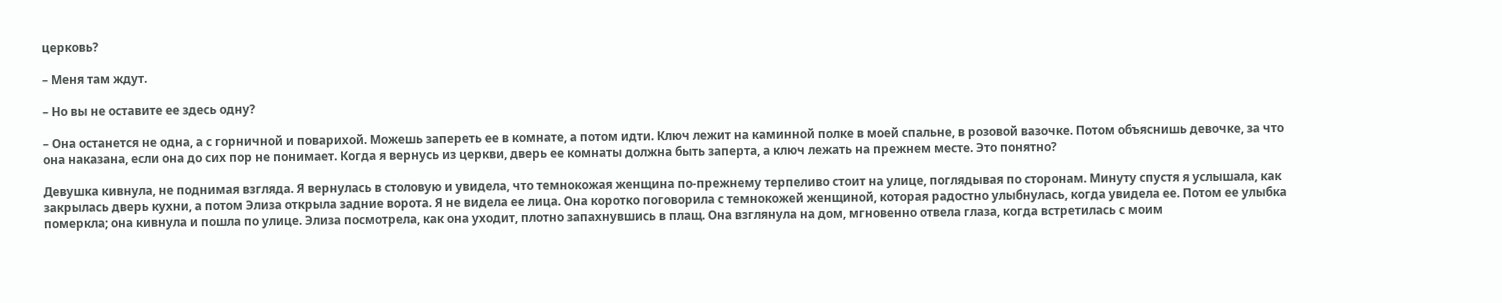церковь?

– Меня там ждут.

– Но вы не оставите ее здесь одну?

– Она останется не одна, а с горничной и поварихой. Можешь запереть ее в комнате, а потом идти. Ключ лежит на каминной полке в моей спальне, в розовой вазочке. Потом объяснишь девочке, за что она наказана, если она до сих пор не понимает. Когда я вернусь из церкви, дверь ее комнаты должна быть заперта, а ключ лежать на прежнем месте. Это понятно?

Девушка кивнула, не поднимая взгляда. Я вернулась в столовую и увидела, что темнокожая женщина по-прежнему терпеливо стоит на улице, поглядывая по сторонам. Минуту спустя я услышала, как закрылась дверь кухни, а потом Элиза открыла задние ворота. Я не видела ее лица. Она коротко поговорила с темнокожей женщиной, которая радостно улыбнулась, когда увидела ее. Потом ее улыбка померкла; она кивнула и пошла по улице. Элиза посмотрела, как она уходит, плотно запахнувшись в плащ. Она взглянула на дом, мгновенно отвела глаза, когда встретилась с моим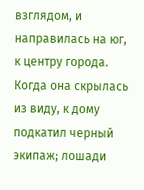взглядом, и направилась на юг, к центру города. Когда она скрылась из виду, к дому подкатил черный экипаж; лошади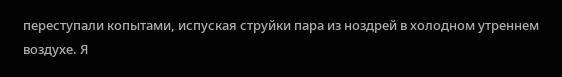переступали копытами, испуская струйки пара из ноздрей в холодном утреннем воздухе. Я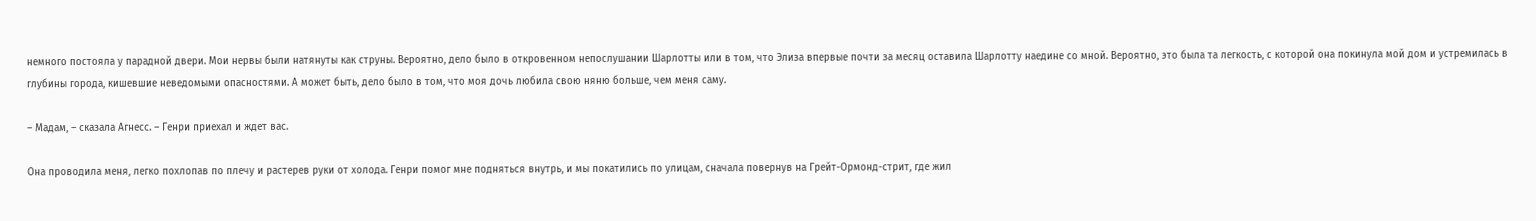немного постояла у парадной двери. Мои нервы были натянуты как струны. Вероятно, дело было в откровенном непослушании Шарлотты или в том, что Элиза впервые почти за месяц оставила Шарлотту наедине со мной. Вероятно, это была та легкость, с которой она покинула мой дом и устремилась в глубины города, кишевшие неведомыми опасностями. А может быть, дело было в том, что моя дочь любила свою няню больше, чем меня саму.

– Мадам, – сказала Агнесс. – Генри приехал и ждет вас.

Она проводила меня, легко похлопав по плечу и растерев руки от холода. Генри помог мне подняться внутрь, и мы покатились по улицам, сначала повернув на Грейт-Ормонд-стрит, где жил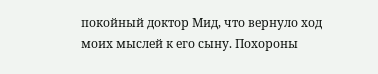покойный доктор Мид, что вернуло ход моих мыслей к его сыну. Похороны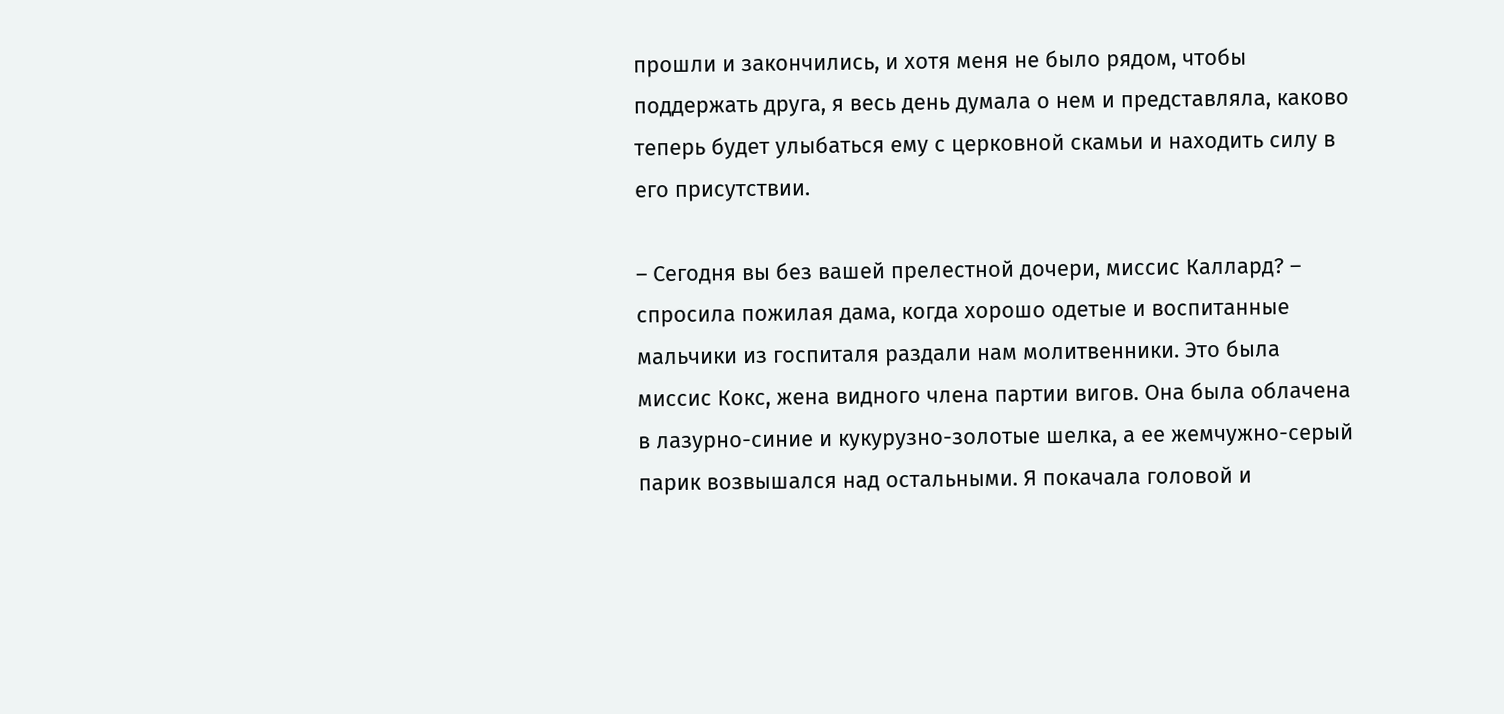прошли и закончились, и хотя меня не было рядом, чтобы поддержать друга, я весь день думала о нем и представляла, каково теперь будет улыбаться ему с церковной скамьи и находить силу в его присутствии.

– Сегодня вы без вашей прелестной дочери, миссис Каллард? – спросила пожилая дама, когда хорошо одетые и воспитанные мальчики из госпиталя раздали нам молитвенники. Это была миссис Кокс, жена видного члена партии вигов. Она была облачена в лазурно-синие и кукурузно-золотые шелка, а ее жемчужно-серый парик возвышался над остальными. Я покачала головой и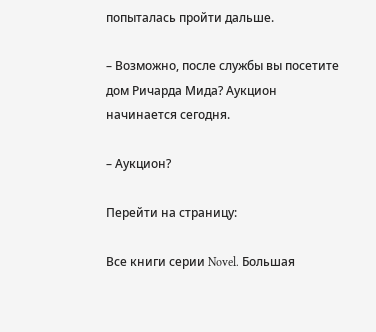попыталась пройти дальше.

– Возможно, после службы вы посетите дом Ричарда Мида? Аукцион начинается сегодня.

– Аукцион?

Перейти на страницу:

Все книги серии Novel. Большая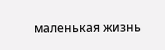маленькая жизнь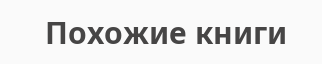Похожие книги